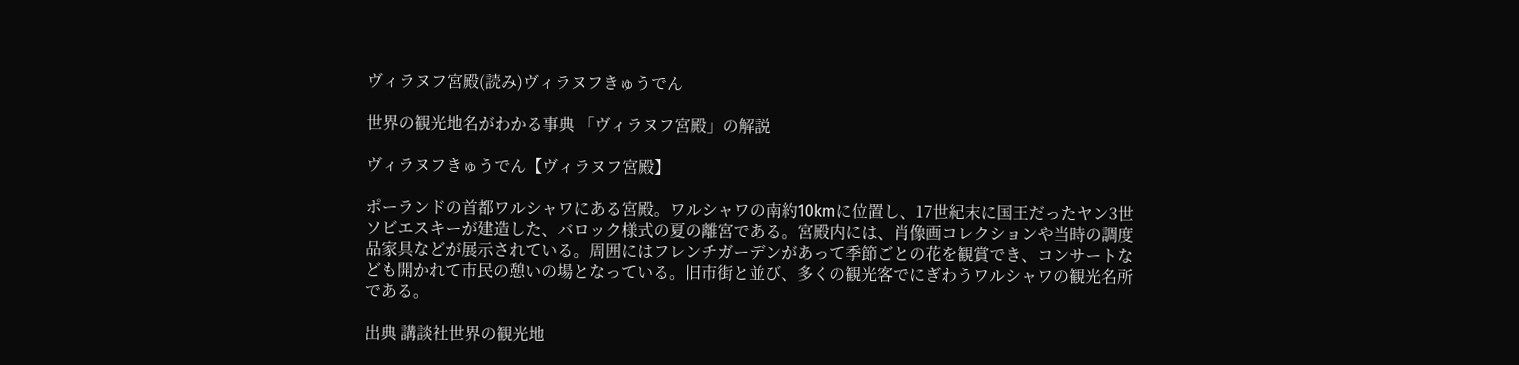ヴィラヌフ宮殿(読み)ヴィラヌフきゅうでん

世界の観光地名がわかる事典 「ヴィラヌフ宮殿」の解説

ヴィラヌフきゅうでん【ヴィラヌフ宮殿】

ポーランドの首都ワルシャワにある宮殿。ワルシャワの南約10kmに位置し、17世紀末に国王だったヤン3世ソビエスキーが建造した、バロック様式の夏の離宮である。宮殿内には、肖像画コレクションや当時の調度品家具などが展示されている。周囲にはフレンチガーデンがあって季節ごとの花を観賞でき、コンサートなども開かれて市民の憩いの場となっている。旧市街と並び、多くの観光客でにぎわうワルシャワの観光名所である。

出典 講談社世界の観光地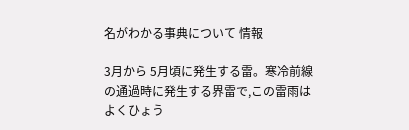名がわかる事典について 情報

3月から 5月頃に発生する雷。寒冷前線の通過時に発生する界雷で,この雷雨はよくひょう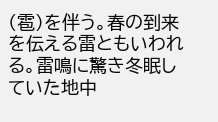(雹)を伴う。春の到来を伝える雷ともいわれる。雷鳴に驚き冬眠していた地中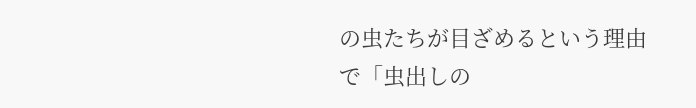の虫たちが目ざめるという理由で「虫出しの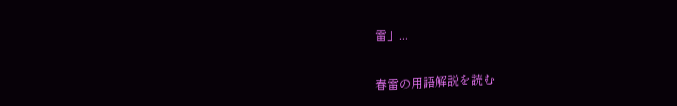雷」...

春雷の用語解説を読む